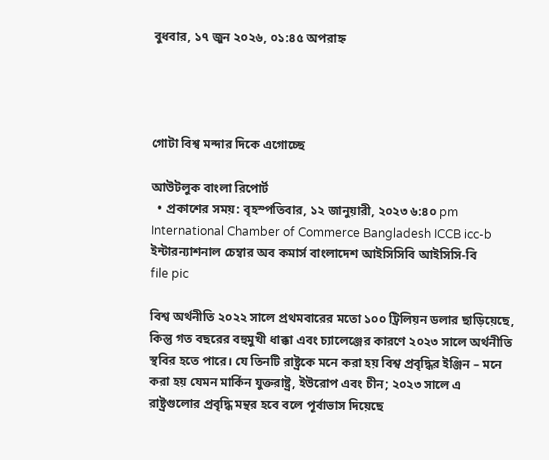বুধবার, ১৭ জুন ২০২৬, ০১:৪৫ অপরাহ্ন




গোটা বিশ্ব মন্দার দিকে এগোচ্ছে

আউটলুক বাংলা রিপোর্ট
  • প্রকাশের সময়: বৃহস্পতিবার, ১২ জানুয়ারী, ২০২৩ ৬:৪০ pm
International Chamber of Commerce Bangladesh ICCB icc-b ইন্টারন্যাশনাল চেম্বার অব কমার্স বাংলাদেশ আইসিসিবি আইসিসি-বি
file pic

বিশ্ব অর্থনীতি ২০২২ সালে প্রথমবারের মতো ১০০ ট্রিলিয়ন ডলার ছাড়িয়েছে, কিন্তু গত বছরের বহুমুখী ধাক্কা এবং চ্যালেঞ্জের কারণে ২০২৩ সালে অর্থনীতি স্থবির হতে পারে। যে তিনটি রাষ্ট্রকে মনে করা হয় বিশ্ব প্রবৃদ্ধির ইঞ্জিন – মনে করা হয় যেমন মার্কিন যুক্তরাষ্ট্র, ইউরোপ এবং চীন; ২০২৩ সালে এ রাষ্ট্রগুলোর প্রবৃদ্ধি মন্থর হবে বলে পূর্বাভাস দিয়েছে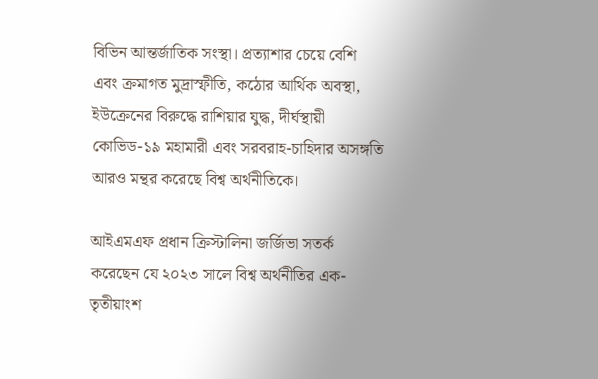বিভিন আন্তর্জাতিক সংস্থা। প্রত্যাশার চেয়ে বেশি এবং ক্রমাগত মুদ্রাস্ফীতি, কঠোর আর্থিক অবস্থা, ইউক্রেনের বিরুদ্ধে রাশিয়ার যুদ্ধ, দীর্ঘস্থায়ী কোভিড-১৯ মহামারী এবং সরবরাহ-চাহিদার অসঙ্গতি আরও মন্থর করেছে বিশ্ব অর্থনীতিকে।

আইএমএফ প্রধান ক্রিস্টালিনা জর্জিভা সতর্ক করেছেন যে ২০২৩ সালে বিশ্ব অর্থনীতির এক-তৃতীয়াংশ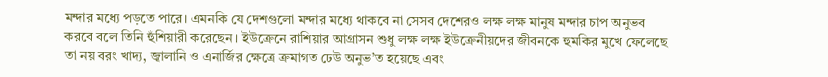মন্দার মধ্যে পড়তে পারে। এমনকি যে দেশগুলো মন্দার মধ্যে থাকবে না সেসব দেশেরও লক্ষ লক্ষ মানুষ মন্দার চাপ অনুভব করবে বলে তিনি হুঁশিয়ারী করেছেন। ইউক্রেনে রাশিয়ার আগ্রাসন শুধু লক্ষ লক্ষ ইউক্রেনীয়দের জীবনকে হুমকির মুখে ফেলেছে তা নয় বরং খাদ্য, জ্বালানি ও এনার্জির ক্ষেত্রে ক্রমাগত ঢেউ অনুভ’ত হয়েছে এবং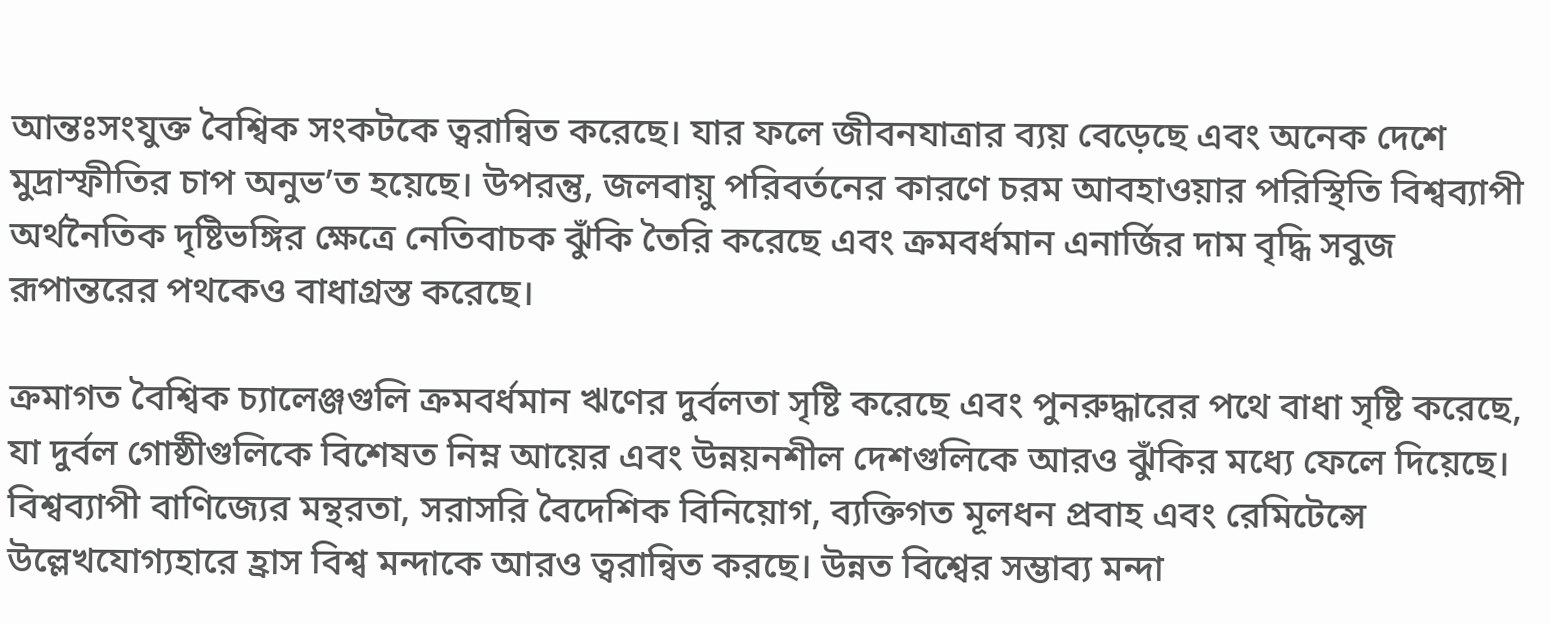আন্তঃসংযুক্ত বৈশ্বিক সংকটকে ত্বরান্বিত করেছে। যার ফলে জীবনযাত্রার ব্যয় বেড়েছে এবং অনেক দেশে মুদ্রাস্ফীতির চাপ অনুভ’ত হয়েছে। উপরন্তু, জলবায়ু পরিবর্তনের কারণে চরম আবহাওয়ার পরিস্থিতি বিশ্বব্যাপী অর্থনৈতিক দৃষ্টিভঙ্গির ক্ষেত্রে নেতিবাচক ঝুঁকি তৈরি করেছে এবং ক্রমবর্ধমান এনার্জির দাম বৃদ্ধি সবুজ রূপান্তরের পথকেও বাধাগ্রস্ত করেছে।

ক্রমাগত বৈশ্বিক চ্যালেঞ্জগুলি ক্রমবর্ধমান ঋণের দুর্বলতা সৃষ্টি করেছে এবং পুনরুদ্ধারের পথে বাধা সৃষ্টি করেছে, যা দুর্বল গোষ্ঠীগুলিকে বিশেষত নিম্ন আয়ের এবং উন্নয়নশীল দেশগুলিকে আরও ঝুঁকির মধ্যে ফেলে দিয়েছে। বিশ্বব্যাপী বাণিজ্যের মন্থরতা, সরাসরি বৈদেশিক বিনিয়োগ, ব্যক্তিগত মূলধন প্রবাহ এবং রেমিটেন্সে উল্লেখযোগ্যহারে হ্রাস বিশ্ব মন্দাকে আরও ত্বরান্বিত করছে। উন্নত বিশ্বের সম্ভাব্য মন্দা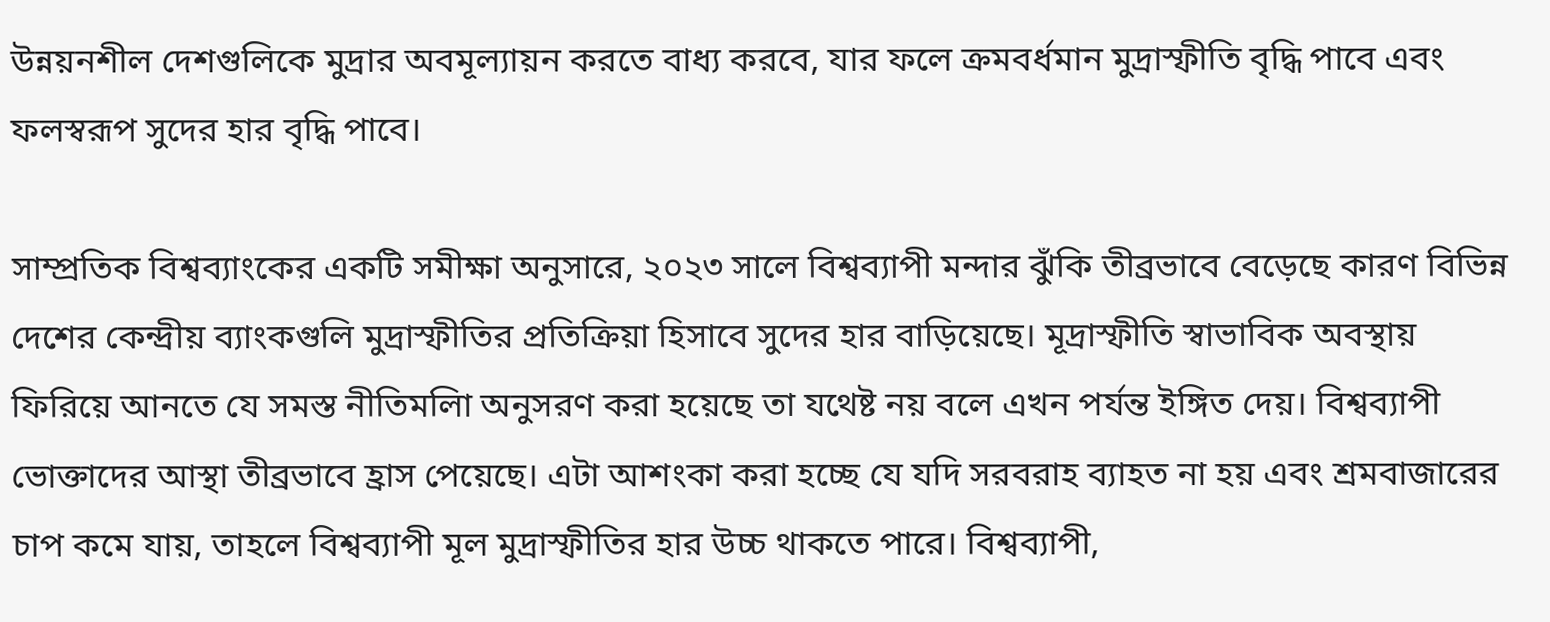উন্নয়নশীল দেশগুলিকে মুদ্রার অবমূল্যায়ন করতে বাধ্য করবে, যার ফলে ক্রমবর্ধমান মুদ্রাস্ফীতি বৃদ্ধি পাবে এবং ফলস্বরূপ সুদের হার বৃদ্ধি পাবে।

সাম্প্রতিক বিশ্বব্যাংকের একটি সমীক্ষা অনুসারে, ২০২৩ সালে বিশ্বব্যাপী মন্দার ঝুঁকি তীব্রভাবে বেড়েছে কারণ বিভিন্ন দেশের কেন্দ্রীয় ব্যাংকগুলি মুদ্রাস্ফীতির প্রতিক্রিয়া হিসাবে সুদের হার বাড়িয়েছে। মূদ্রাস্ফীতি স্বাভাবিক অবস্থায় ফিরিয়ে আনতে যে সমস্ত নীতিমলিা অনুসরণ করা হয়েছে তা যথেষ্ট নয় বলে এখন পর্যন্ত ইঙ্গিত দেয়। বিশ্বব্যাপী ভোক্তাদের আস্থা তীব্রভাবে হ্রাস পেয়েছে। এটা আশংকা করা হচ্ছে যে যদি সরবরাহ ব্যাহত না হয় এবং শ্রমবাজারের চাপ কমে যায়, তাহলে বিশ্বব্যাপী মূল মুদ্রাস্ফীতির হার উচ্চ থাকতে পারে। বিশ্বব্যাপী,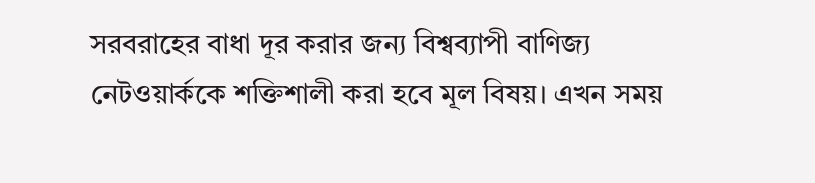সরবরাহের বাধা দূর করার জন্য বিশ্বব্যাপী বাণিজ্য নেটওয়ার্ককে শক্তিশালী করা হবে মূল বিষয়। এখন সময়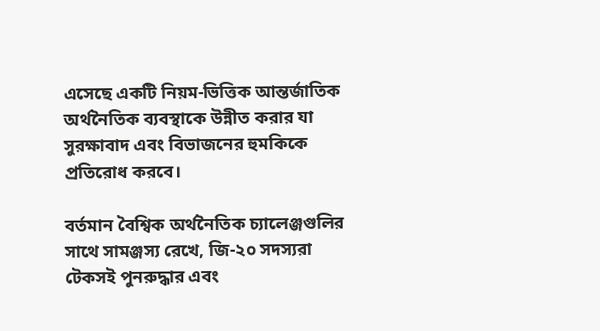এসেছে একটি নিয়ম-ভিত্তিক আন্তর্জাতিক অর্থনৈতিক ব্যবস্থাকে উন্নীত করার যা সুরক্ষাবাদ এবং বিভাজনের হুমকিকে প্রতিরোধ করবে।

বর্তমান বৈশ্বিক অর্থনৈতিক চ্যালেঞ্জগুলির সাথে সামঞ্জস্য রেখে, জি-২০ সদস্যরা টেকসই পুনরুদ্ধার এবং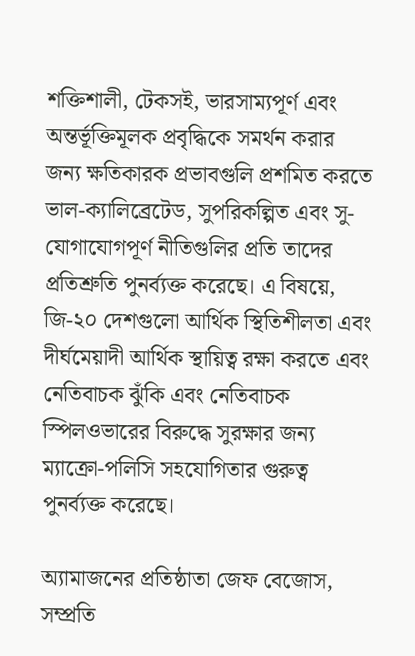শক্তিশালী, টেকসই, ভারসাম্যপূর্ণ এবং অন্তর্ভূক্তিমূলক প্রবৃদ্ধিকে সমর্থন করার জন্য ক্ষতিকারক প্রভাবগুলি প্রশমিত করতে ভাল-ক্যালিব্রেটেড, সুপরিকল্পিত এবং সু-যোগাযোগপূর্ণ নীতিগুলির প্রতি তাদের প্রতিশ্রুতি পুনর্ব্যক্ত করেছে। এ বিষয়ে, জি-২০ দেশগুলো আর্থিক স্থিতিশীলতা এবং দীর্ঘমেয়াদী আর্থিক স্থায়িত্ব রক্ষা করতে এবং নেতিবাচক ঝুঁকি এবং নেতিবাচক স্পিলওভারের বিরুদ্ধে সুরক্ষার জন্য ম্যাক্রো-পলিসি সহযোগিতার গুরুত্ব পুনর্ব্যক্ত করেছে।

অ্যামাজনের প্রতিষ্ঠাতা জেফ বেজোস, সম্প্রতি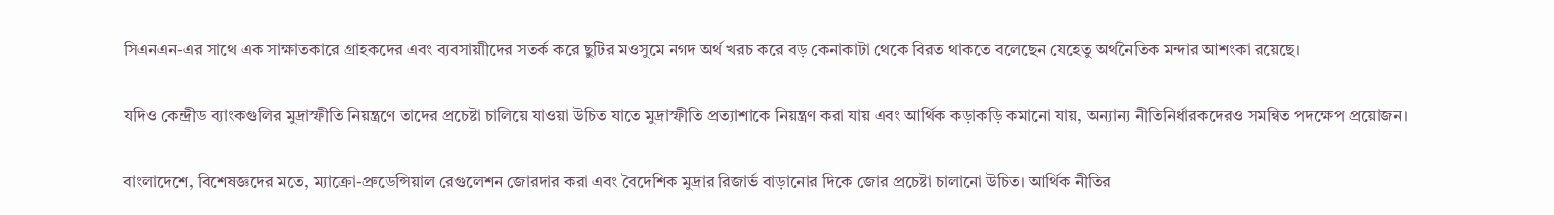সিএনএন-এর সাথে এক সাক্ষাতকারে গ্রাহকদের এবং ব্যবসায়াীদের সতর্ক করে ছুটির মওসুমে নগদ অর্থ খরচ করে বড় কেনাকাটা থেকে বিরত থাকতে বলেছেন যেহেতু অর্থনৈতিক মন্দার আশংকা রয়েছে।

যদিও কেন্দ্রীড ব্যাংকগুলির মুদ্রাস্ফীতি নিয়ন্ত্রণে তাদের প্রচেষ্টা চালিয়ে যাওয়া উচিত যাতে মুদ্রাস্ফীতি প্রত্যাশাকে নিয়ন্ত্রণ করা যায় এবং আর্থিক কড়াকড়ি কমানো যায়, অন্যান্য নীতিনির্ধারকদেরও সমন্বিত পদক্ষেপ প্রয়োজন।

বাংলাদেশে, বিশেষজ্ঞদের মতে, ম্যাক্রো-প্রুডেন্সিয়াল রেগুলেশন জোরদার করা এবং বৈদেশিক মুদ্রার রিজার্ভ বাড়ানোর দিকে জোর প্রচেষ্টা চালানো উচিত। আর্থিক নীতির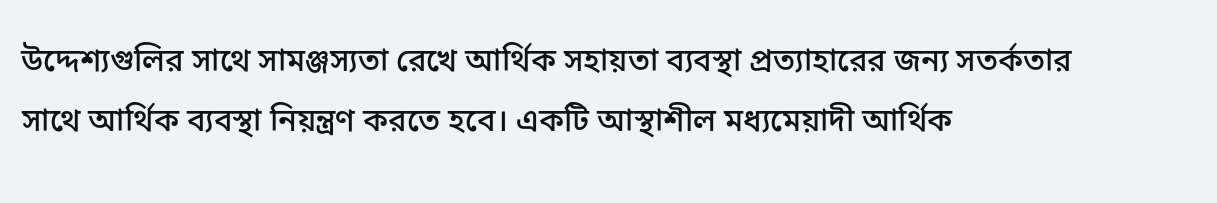উদ্দেশ্যগুলির সাথে সামঞ্জস্যতা রেখে আর্থিক সহায়তা ব্যবস্থা প্রত্যাহারের জন্য সতর্কতার সাথে আর্থিক ব্যবস্থা নিয়ন্ত্রণ করতে হবে। একটি আস্থাশীল মধ্যমেয়াদী আর্থিক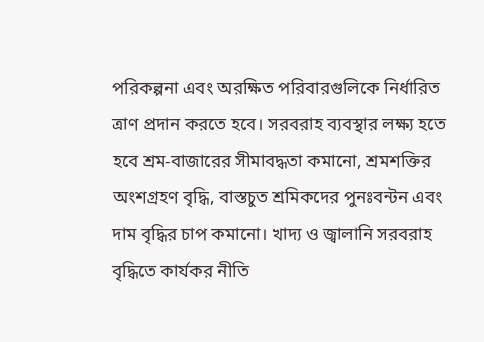পরিকল্পনা এবং অরক্ষিত পরিবারগুলিকে নির্ধারিত ত্রাণ প্রদান করতে হবে। সরবরাহ ব্যবস্থার লক্ষ্য হতে হবে শ্রম-বাজারের সীমাবদ্ধতা কমানো, শ্রমশক্তির অংশগ্রহণ বৃদ্ধি, বাস্তচুত শ্রমিকদের পুনঃবন্টন এবং দাম বৃদ্ধির চাপ কমানো। খাদ্য ও জ্বালানি সরবরাহ বৃদ্ধিতে কার্যকর নীতি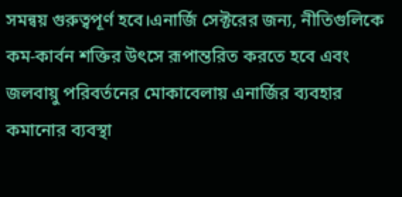সমন্বয় গুরুত্বপূর্ণ হবে।এনার্জি সেক্টরের জন্য, নীতিগুলিকে কম-কার্বন শক্তির উৎসে রূপান্তরিত করতে হবে এবং জলবায়ু পরিবর্তনের মোকাবেলায় এনার্জির ব্যবহার কমানোর ব্যবস্থা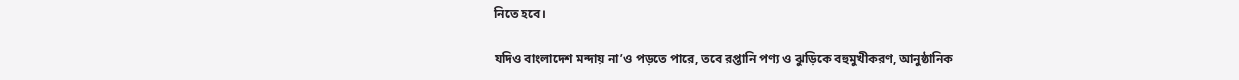নিতে হবে।

যদিও বাংলাদেশ মন্দায় না’ও পড়তে পারে, তবে রপ্তানি পণ্য ও ঝুড়িকে বহুমুখীকরণ, আনুষ্ঠানিক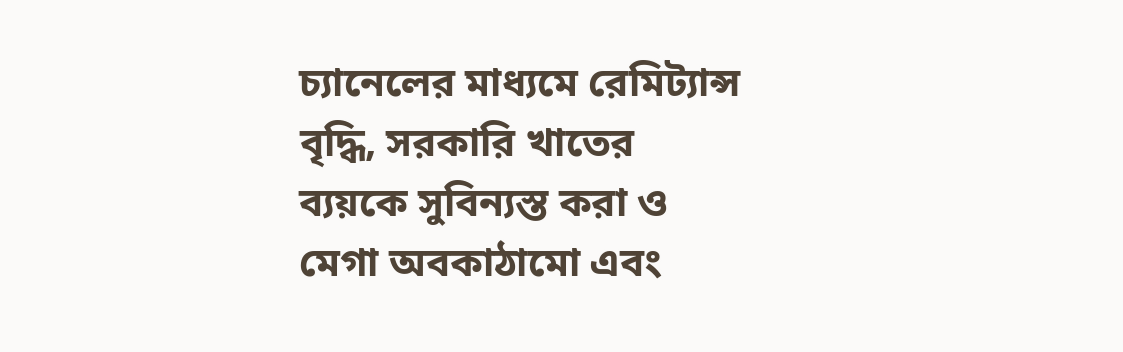চ্যানেলের মাধ্যমে রেমিট্যান্স বৃদ্ধি, সরকারি খাতের ব্যয়কে সুবিন্যস্ত করা ও মেগা অবকাঠামো এবং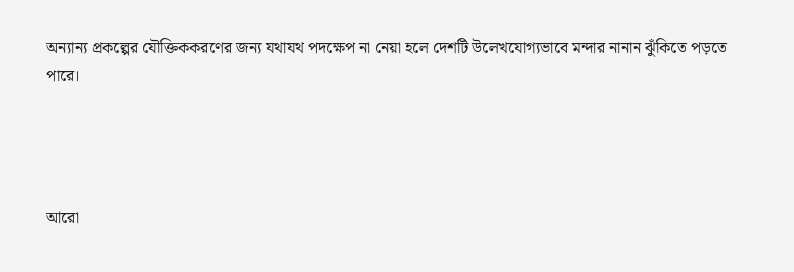অন্যান্য প্রকল্পের যৌক্তিককরণের জন্য যথাযথ পদক্ষেপ না নেয়া হলে দেশটি উলেখযোগ্যভাবে মন্দার নানান ঝুঁকিতে পড়তে পারে।




আরো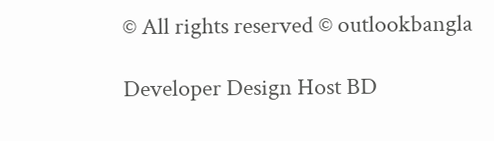© All rights reserved © outlookbangla

Developer Design Host BD